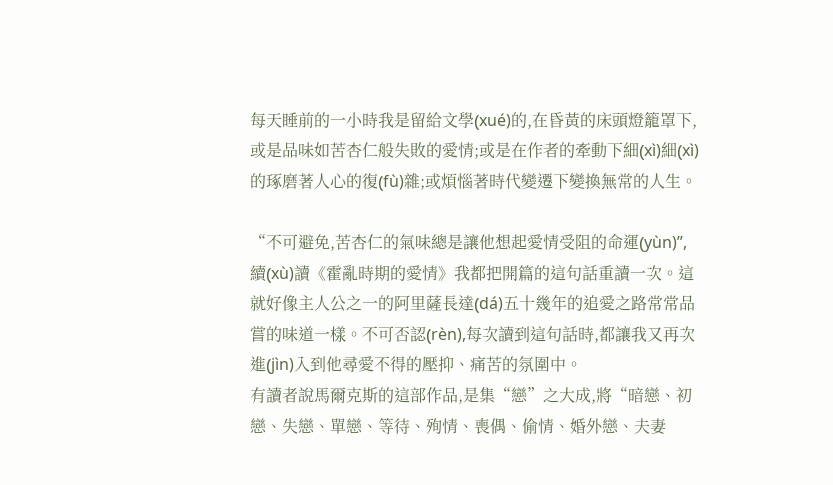每天睡前的一小時我是留給文學(xué)的,在昏黃的床頭燈籠罩下,或是品味如苦杏仁般失敗的愛情;或是在作者的牽動下細(xì)細(xì)的琢磨著人心的復(fù)雜;或煩惱著時代變遷下變換無常的人生。

“不可避免,苦杏仁的氣味總是讓他想起愛情受阻的命運(yùn)”,續(xù)讀《霍亂時期的愛情》我都把開篇的這句話重讀一次。這就好像主人公之一的阿里薩長達(dá)五十幾年的追愛之路常常品嘗的味道一樣。不可否認(rèn),每次讀到這句話時,都讓我又再次進(jìn)入到他尋愛不得的壓抑、痛苦的氛圍中。
有讀者說馬爾克斯的這部作品,是集“戀”之大成,將“暗戀、初戀、失戀、單戀、等待、殉情、喪偶、偷情、婚外戀、夫妻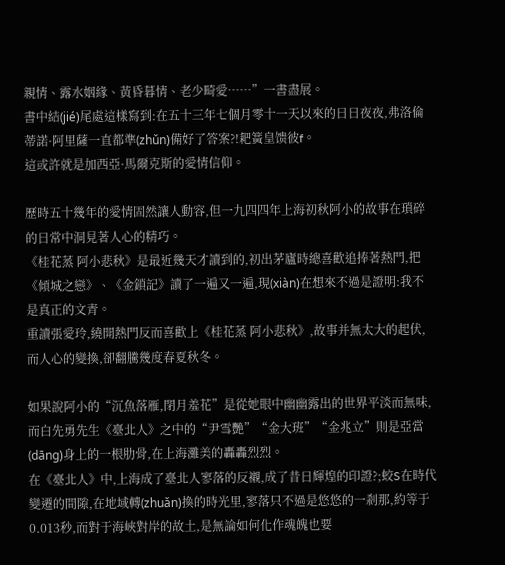親情、露水姻緣、黃昏暮情、老少畸愛……”一書盡展。
書中結(jié)尾處這樣寫到:在五十三年七個月零十一天以來的日日夜夜,弗洛倫蒂諾·阿里薩一直都準(zhǔn)備好了答案?!耙簧皇馈彼f。
這或許就是加西亞·馬爾克斯的愛情信仰。

歷時五十幾年的愛情固然讓人動容,但一九四四年上海初秋阿小的故事在瑣碎的日常中洞見著人心的精巧。
《桂花蒸 阿小悲秋》是最近幾天才讀到的,初出茅廬時總喜歡追捧著熱門,把《傾城之戀》、《金鎖記》讀了一遍又一遍,現(xiàn)在想來不過是證明:我不是真正的文青。
重讀張愛玲,繞開熱門反而喜歡上《桂花蒸 阿小悲秋》,故事并無太大的起伏,而人心的變換,卻翻騰幾度春夏秋冬。

如果說阿小的“沉魚落雁,閉月羞花”是從她眼中幽幽露出的世界平淡而無味,而白先勇先生《臺北人》之中的“尹雪艷”“金大班”“金兆立”則是亞當(dāng)身上的一根肋骨,在上海灘美的轟轟烈烈。
在《臺北人》中,上海成了臺北人寥落的反襯,成了昔日輝煌的印證?;蛟S在時代變遷的間隙,在地域轉(zhuǎn)換的時光里,寥落只不過是悠悠的一剎那,約等于0.013秒,而對于海峽對岸的故土,是無論如何化作魂魄也要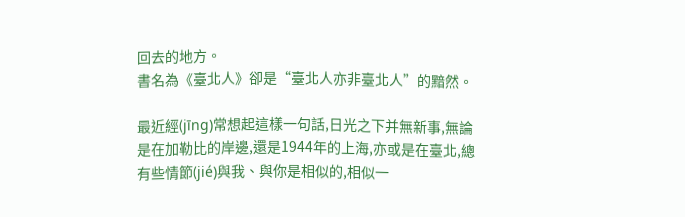回去的地方。
書名為《臺北人》卻是“臺北人亦非臺北人”的黯然。

最近經(jīng)常想起這樣一句話,日光之下并無新事,無論是在加勒比的岸邊,還是1944年的上海,亦或是在臺北,總有些情節(jié)與我、與你是相似的,相似一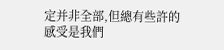定并非全部,但總有些許的感受是我們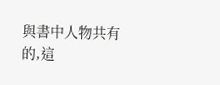與書中人物共有的,這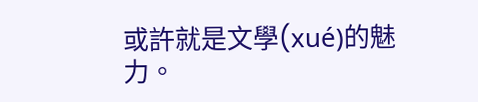或許就是文學(xué)的魅力。